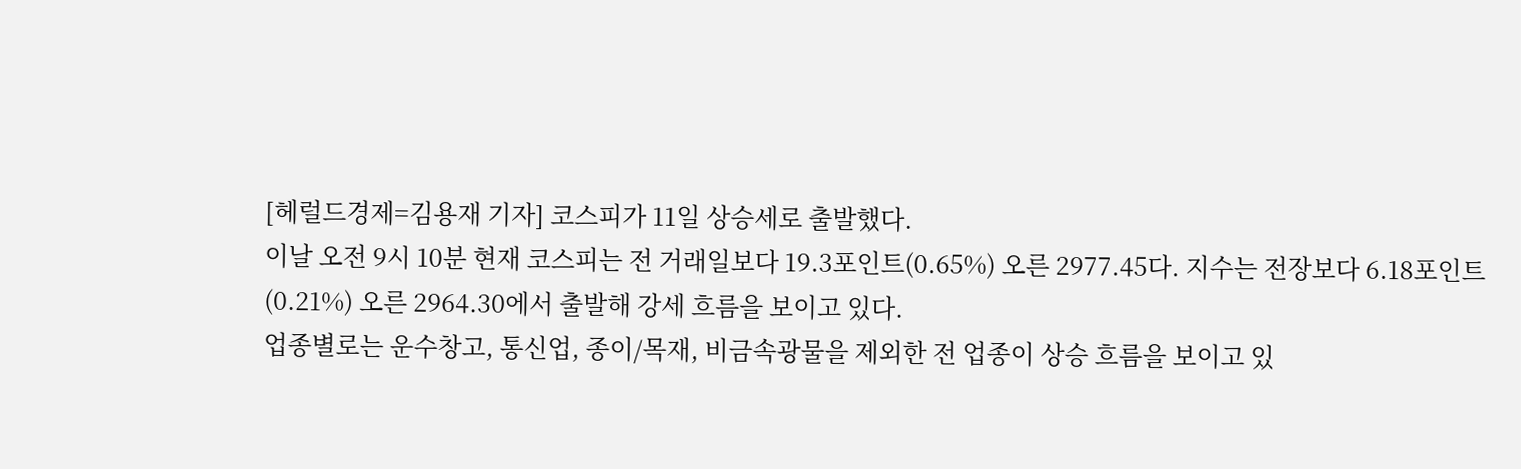[헤럴드경제=김용재 기자] 코스피가 11일 상승세로 출발했다.
이날 오전 9시 10분 현재 코스피는 전 거래일보다 19.3포인트(0.65%) 오른 2977.45다. 지수는 전장보다 6.18포인트(0.21%) 오른 2964.30에서 출발해 강세 흐름을 보이고 있다.
업종별로는 운수창고, 통신업, 종이/목재, 비금속광물을 제외한 전 업종이 상승 흐름을 보이고 있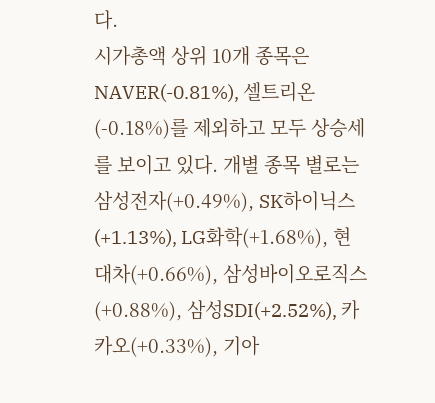다.
시가총액 상위 10개 종목은 NAVER(-0.81%), 셀트리온(-0.18%)를 제외하고 모두 상승세를 보이고 있다. 개별 종목 별로는 삼성전자(+0.49%), SK하이닉스(+1.13%), LG화학(+1.68%), 현대차(+0.66%), 삼성바이오로직스(+0.88%), 삼성SDI(+2.52%), 카카오(+0.33%), 기아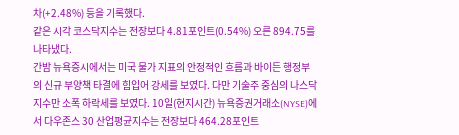차(+2.48%) 등을 기록했다.
같은 시각 코스닥지수는 전장보다 4.81포인트(0.54%) 오른 894.75를 나타냈다.
간밤 뉴욕증시에서는 미국 물가 지표의 안정적인 흐름과 바이든 행정부의 신규 부양책 타결에 힘입어 강세를 보였다. 다만 기술주 중심의 나스닥지수만 소폭 하락세를 보였다. 10일(현지시간) 뉴욕증권거래소(NYSE)에서 다우존스 30 산업평균지수는 전장보다 464.28포인트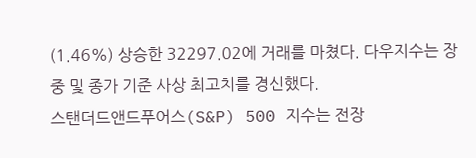(1.46%) 상승한 32297.02에 거래를 마쳤다. 다우지수는 장중 및 종가 기준 사상 최고치를 경신했다.
스탠더드앤드푸어스(S&P) 500 지수는 전장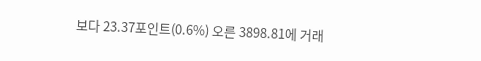보다 23.37포인트(0.6%) 오른 3898.81에 거래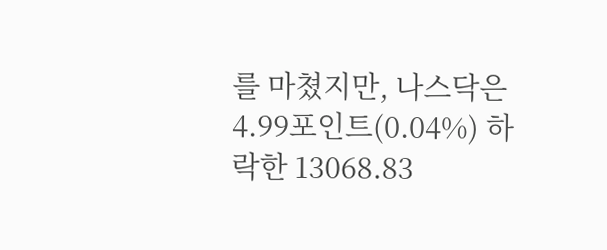를 마쳤지만, 나스닥은 4.99포인트(0.04%) 하락한 13068.83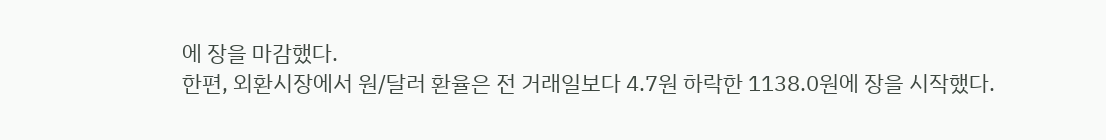에 장을 마감했다.
한편, 외환시장에서 원/달러 환율은 전 거래일보다 4.7원 하락한 1138.0원에 장을 시작했다.